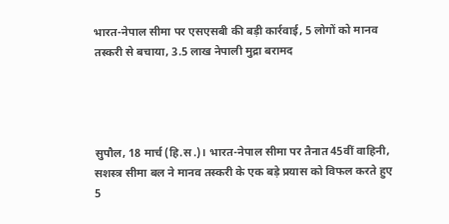भारत-नेपाल सीमा पर एसएसबी की बड़ी कार्रवाई, 5 लोगों को मानव तस्करी से बचाया, 3.5 लाख नेपाली मुद्रा बरामद




सुपौल, 18 मार्च (हि.स.)। भारत-नेपाल सीमा पर तैनात 45वीं वाहिनी, सशस्त्र सीमा बल ने मानव तस्करी के एक बड़े प्रयास को विफल करते हुए 5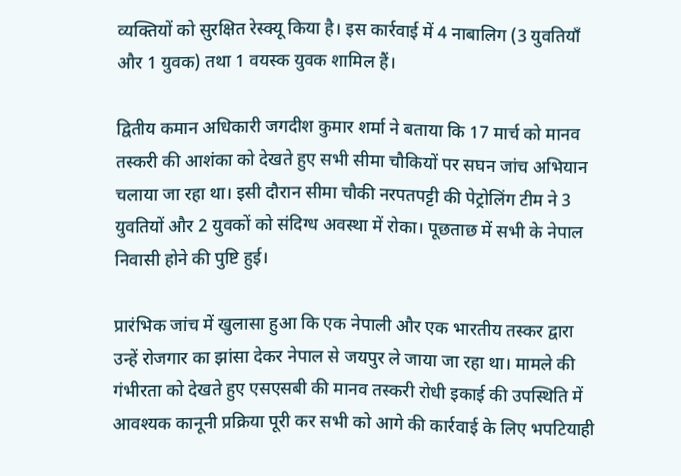व्यक्तियों को सुरक्षित रेस्क्यू किया है। इस कार्रवाई में 4 नाबालिग (3 युवतियाँ और 1 युवक) तथा 1 वयस्क युवक शामिल हैं।

द्वितीय कमान अधिकारी जगदीश कुमार शर्मा ने बताया कि 17 मार्च को मानव तस्करी की आशंका को देखते हुए सभी सीमा चौकियों पर सघन जांच अभियान चलाया जा रहा था। इसी दौरान सीमा चौकी नरपतपट्टी की पेट्रोलिंग टीम ने 3 युवतियों और 2 युवकों को संदिग्ध अवस्था में रोका। पूछताछ में सभी के नेपाल निवासी होने की पुष्टि हुई।

प्रारंभिक जांच में खुलासा हुआ कि एक नेपाली और एक भारतीय तस्कर द्वारा उन्हें रोजगार का झांसा देकर नेपाल से जयपुर ले जाया जा रहा था। मामले की गंभीरता को देखते हुए एसएसबी की मानव तस्करी रोधी इकाई की उपस्थिति में आवश्यक कानूनी प्रक्रिया पूरी कर सभी को आगे की कार्रवाई के लिए भपटियाही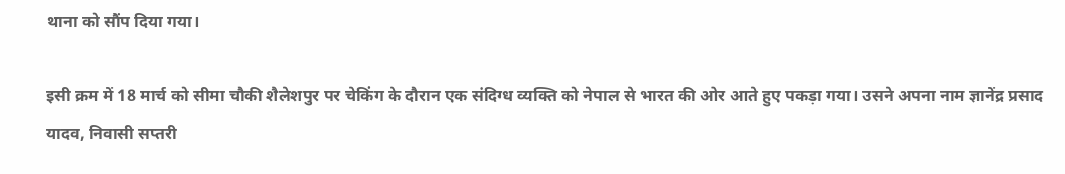थाना को सौंप दिया गया।

इसी क्रम में 18 मार्च को सीमा चौकी शैलेशपुर पर चेकिंग के दौरान एक संदिग्ध व्यक्ति को नेपाल से भारत की ओर आते हुए पकड़ा गया। उसने अपना नाम ज्ञानेंद्र प्रसाद यादव, निवासी सप्तरी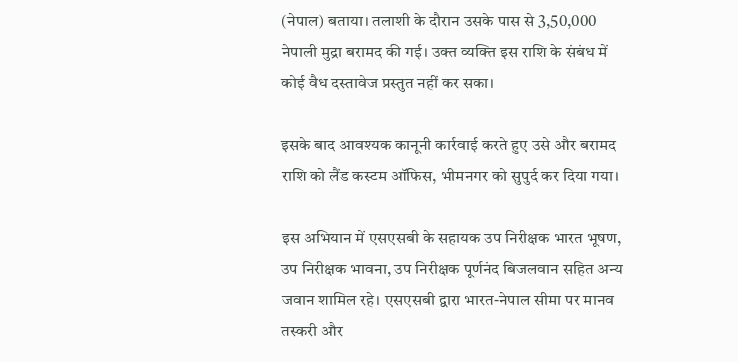(नेपाल) बताया। तलाशी के दौरान उसके पास से 3,50,000 नेपाली मुद्रा बरामद की गई। उक्त व्यक्ति इस राशि के संबंध में कोई वैध दस्तावेज प्रस्तुत नहीं कर सका।

इसके बाद आवश्यक कानूनी कार्रवाई करते हुए उसे और बरामद राशि को लैंड कस्टम ऑफिस, भीमनगर को सुपुर्द कर दिया गया।

इस अभियान में एसएसबी के सहायक उप निरीक्षक भारत भूषण, उप निरीक्षक भावना, उप निरीक्षक पूर्णनंद बिजलवान सहित अन्य जवान शामिल रहे। एसएसबी द्वारा भारत-नेपाल सीमा पर मानव तस्करी और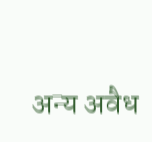अन्य अवैध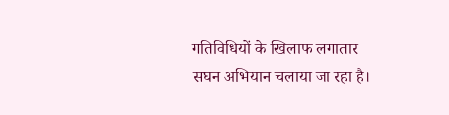गतिविधियों के खिलाफ लगातार सघन अभियान चलाया जा रहा है।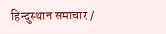हिन्दुस्थान समाचार /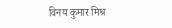विनय कुमार मिश्र